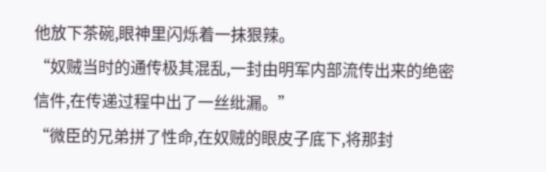他放下茶碗,眼神里闪烁着一抹狠辣。
“奴贼当时的通传极其混乱,一封由明军内部流传出来的绝密信件,在传递过程中出了一丝纰漏。”
“微臣的兄弟拼了性命,在奴贼的眼皮子底下,将那封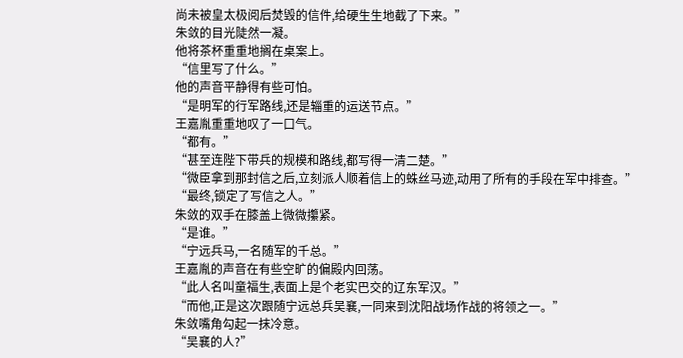尚未被皇太极阅后焚毁的信件,给硬生生地截了下来。”
朱敛的目光陡然一凝。
他将茶杯重重地搁在桌案上。
“信里写了什么。”
他的声音平静得有些可怕。
“是明军的行军路线,还是辎重的运送节点。”
王嘉胤重重地叹了一口气。
“都有。”
“甚至连陛下带兵的规模和路线,都写得一清二楚。”
“微臣拿到那封信之后,立刻派人顺着信上的蛛丝马迹,动用了所有的手段在军中排查。”
“最终,锁定了写信之人。”
朱敛的双手在膝盖上微微攥紧。
“是谁。”
“宁远兵马,一名随军的千总。”
王嘉胤的声音在有些空旷的偏殿内回荡。
“此人名叫童福生,表面上是个老实巴交的辽东军汉。”
“而他,正是这次跟随宁远总兵吴襄,一同来到沈阳战场作战的将领之一。”
朱敛嘴角勾起一抹冷意。
“吴襄的人?”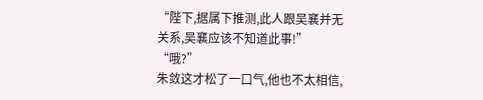“陛下,据属下推测,此人跟吴襄并无关系,吴襄应该不知道此事!”
“哦?”
朱敛这才松了一口气,他也不太相信,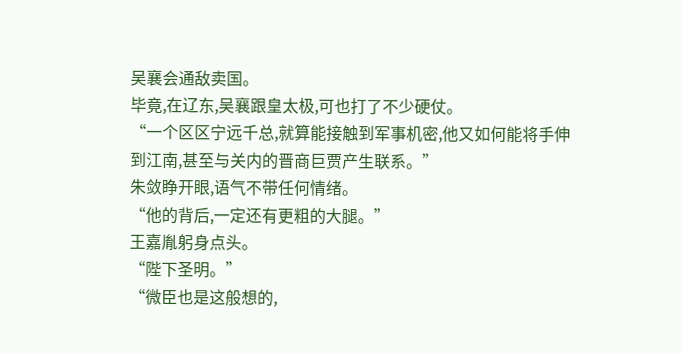吴襄会通敌卖国。
毕竟,在辽东,吴襄跟皇太极,可也打了不少硬仗。
“一个区区宁远千总,就算能接触到军事机密,他又如何能将手伸到江南,甚至与关内的晋商巨贾产生联系。”
朱敛睁开眼,语气不带任何情绪。
“他的背后,一定还有更粗的大腿。”
王嘉胤躬身点头。
“陛下圣明。”
“微臣也是这般想的,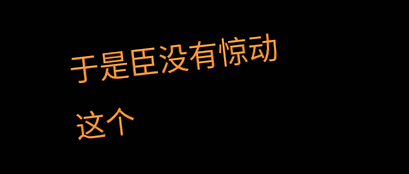于是臣没有惊动这个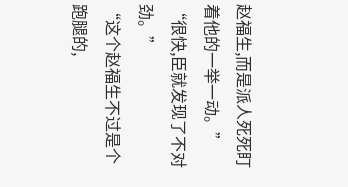赵福生,而是派人死死盯着他的一举一动。”
“很快,臣就发现了不对劲。”
“这个赵福生不过是个跑腿的,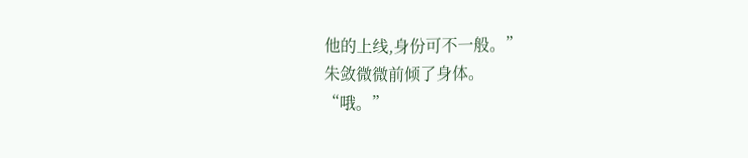他的上线,身份可不一般。”
朱敛微微前倾了身体。
“哦。”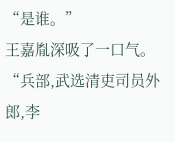“是谁。”
王嘉胤深吸了一口气。
“兵部,武选清吏司员外郎,李